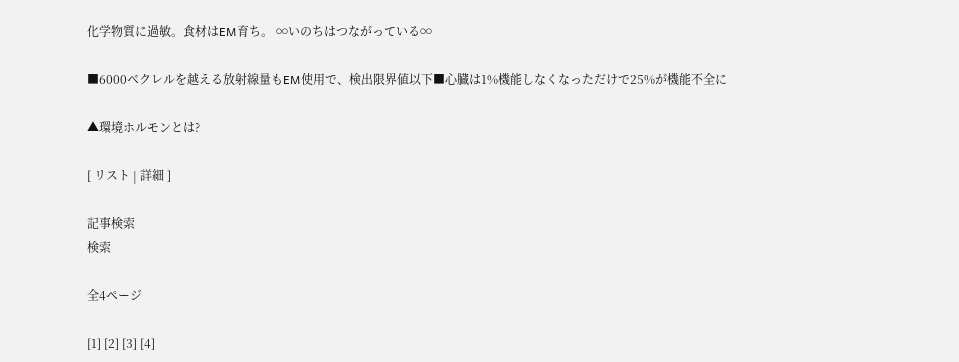化学物質に過敏。食材はEM育ち。 ∞いのちはつながっている∞

■6000ベクレルを越える放射線量もEM使用で、検出限界値以下■心臓は1%機能しなくなっただけで25%が機能不全に

▲環境ホルモンとは?

[ リスト | 詳細 ]

記事検索
検索

全4ページ

[1] [2] [3] [4]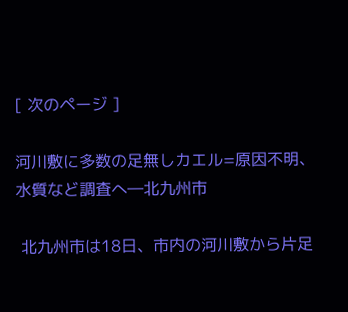[ 次のページ ]

河川敷に多数の足無しカエル=原因不明、水質など調査へ―北九州市

 北九州市は18日、市内の河川敷から片足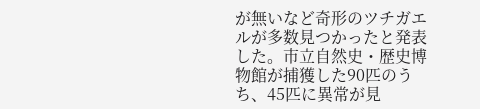が無いなど奇形のツチガエルが多数見つかったと発表した。市立自然史・歴史博物館が捕獲した90匹のうち、45匹に異常が見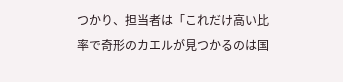つかり、担当者は「これだけ高い比率で奇形のカエルが見つかるのは国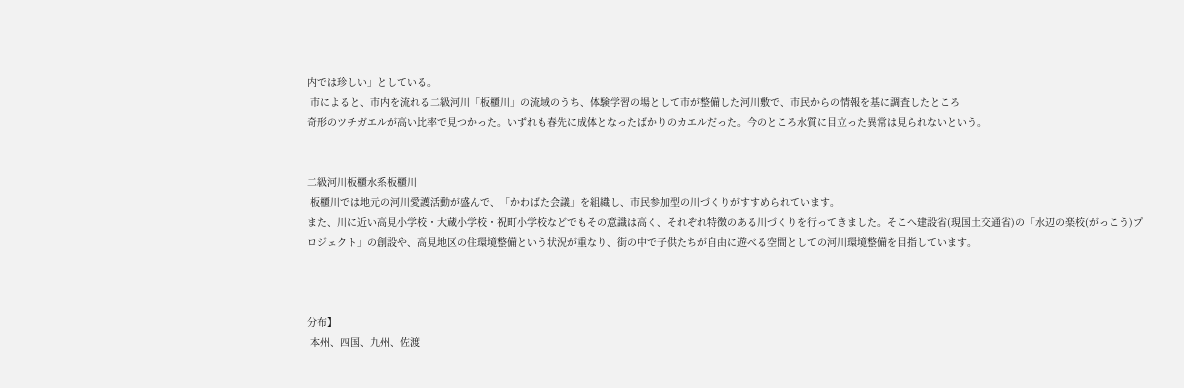内では珍しい」としている。
 市によると、市内を流れる二級河川「板櫃川」の流域のうち、体験学習の場として市が整備した河川敷で、市民からの情報を基に調査したところ
奇形のツチガエルが高い比率で見つかった。いずれも春先に成体となったばかりのカエルだった。今のところ水質に目立った異常は見られないという。


二級河川板櫃水系板櫃川
 板櫃川では地元の河川愛護活動が盛んで、「かわばた会議」を組織し、市民参加型の川づくりがすすめられています。
また、川に近い高見小学校・大蔵小学校・祝町小学校などでもその意識は高く、それぞれ特徴のある川づくりを行ってきました。そこへ建設省(現国土交通省)の「水辺の楽校(がっこう)プロジェクト」の創設や、高見地区の住環境整備という状況が重なり、街の中で子供たちが自由に遊べる空間としての河川環境整備を目指しています。



分布】
 本州、四国、九州、佐渡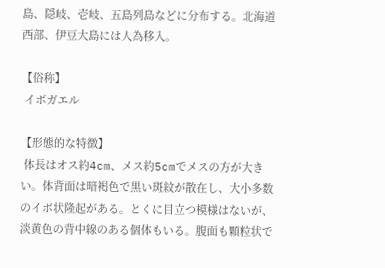島、隠岐、壱岐、五島列島などに分布する。北海道西部、伊豆大島には人為移入。

【俗称】
 イボガエル

【形態的な特徴】
 体長はオス約4cm、メス約5cmでメスの方が大きい。体背面は暗褐色で黒い斑紋が散在し、大小多数のイボ状隆起がある。とくに目立つ模様はないが、淡黄色の背中線のある個体もいる。腹面も顆粒状で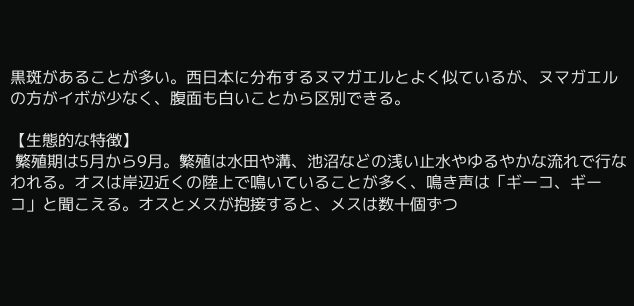黒斑があることが多い。西日本に分布するヌマガエルとよく似ているが、ヌマガエルの方がイボが少なく、腹面も白いことから区別できる。

【生態的な特徴】
 繁殖期は5月から9月。繁殖は水田や溝、池沼などの浅い止水やゆるやかな流れで行なわれる。オスは岸辺近くの陸上で鳴いていることが多く、鳴き声は「ギーコ、ギーコ」と聞こえる。オスとメスが抱接すると、メスは数十個ずつ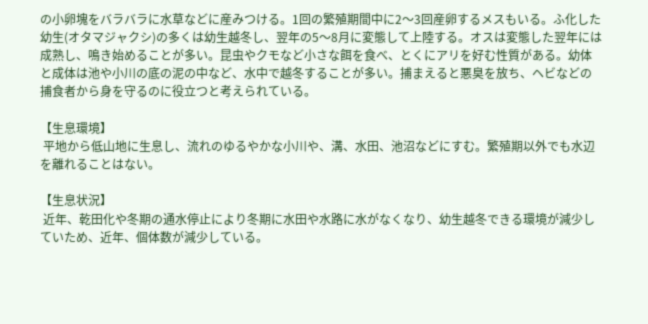の小卵塊をバラバラに水草などに産みつける。1回の繁殖期間中に2〜3回産卵するメスもいる。ふ化した幼生(オタマジャクシ)の多くは幼生越冬し、翌年の5〜8月に変態して上陸する。オスは変態した翌年には成熟し、鳴き始めることが多い。昆虫やクモなど小さな餌を食べ、とくにアリを好む性質がある。幼体と成体は池や小川の底の泥の中など、水中で越冬することが多い。捕まえると悪臭を放ち、ヘビなどの捕食者から身を守るのに役立つと考えられている。

【生息環境】
 平地から低山地に生息し、流れのゆるやかな小川や、溝、水田、池沼などにすむ。繁殖期以外でも水辺を離れることはない。

【生息状況】
 近年、乾田化や冬期の通水停止により冬期に水田や水路に水がなくなり、幼生越冬できる環境が減少していため、近年、個体数が減少している。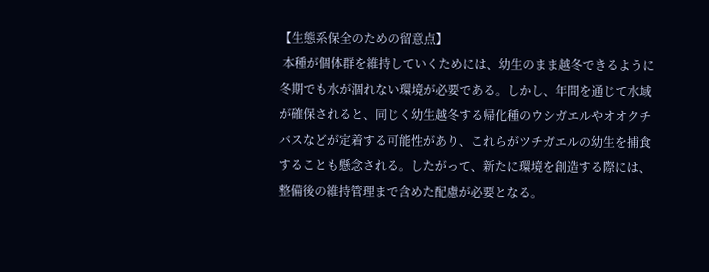【生態系保全のための留意点】
 本種が個体群を維持していくためには、幼生のまま越冬できるように冬期でも水が涸れない環境が必要である。しかし、年間を通じて水域が確保されると、同じく幼生越冬する帰化種のウシガエルやオオクチバスなどが定着する可能性があり、これらがツチガエルの幼生を捕食することも懸念される。したがって、新たに環境を創造する際には、整備後の維持管理まで含めた配慮が必要となる。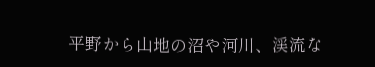平野から山地の沼や河川、渓流な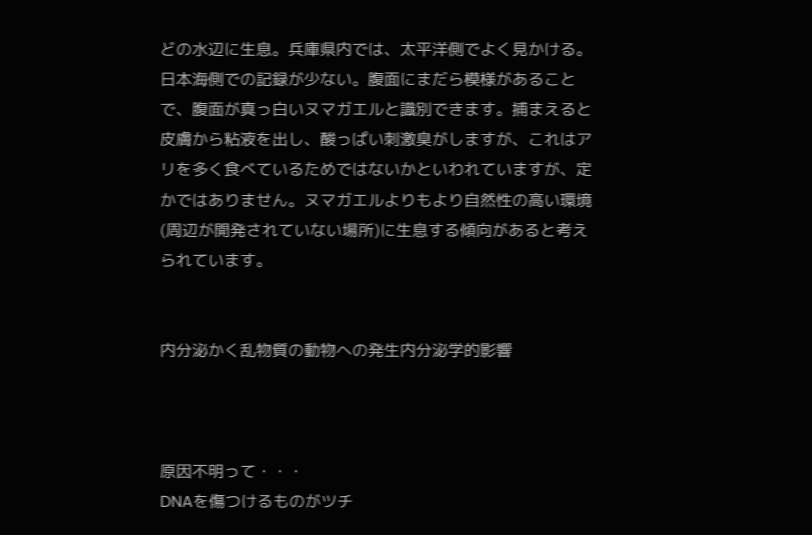どの水辺に生息。兵庫県内では、太平洋側でよく見かける。日本海側での記録が少ない。腹面にまだら模様があることで、腹面が真っ白いヌマガエルと識別できます。捕まえると皮膚から粘液を出し、酸っぱい刺激臭がしますが、これはアリを多く食べているためではないかといわれていますが、定かではありません。ヌマガエルよりもより自然性の高い環境(周辺が開発されていない場所)に生息する傾向があると考えられています。


内分泌かく乱物質の動物への発生内分泌学的影響



原因不明って・・・
DNAを傷つけるものがツチ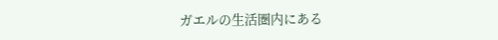ガエルの生活圏内にある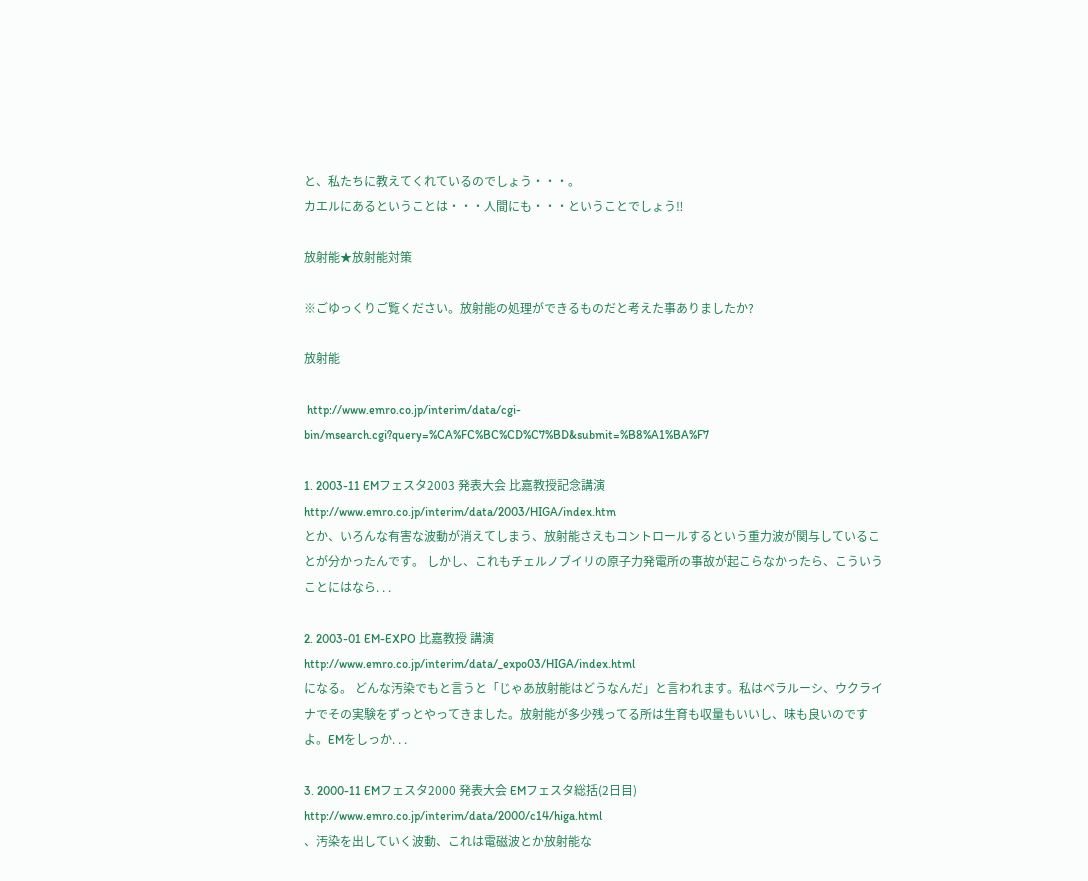と、私たちに教えてくれているのでしょう・・・。
カエルにあるということは・・・人間にも・・・ということでしょう‼

放射能★放射能対策

※ごゆっくりご覧ください。放射能の処理ができるものだと考えた事ありましたか?

放射能

 http://www.emro.co.jp/interim/data/cgi-bin/msearch.cgi?query=%CA%FC%BC%CD%C7%BD&submit=%B8%A1%BA%F7

1. 2003-11 EMフェスタ2003 発表大会 比嘉教授記念講演
http://www.emro.co.jp/interim/data/2003/HIGA/index.htm
とか、いろんな有害な波動が消えてしまう、放射能さえもコントロールするという重力波が関与していることが分かったんです。 しかし、これもチェルノブイリの原子力発電所の事故が起こらなかったら、こういうことにはなら. . .

2. 2003-01 EM-EXPO 比嘉教授 講演
http://www.emro.co.jp/interim/data/_expo03/HIGA/index.html
になる。 どんな汚染でもと言うと「じゃあ放射能はどうなんだ」と言われます。私はベラルーシ、ウクライナでその実験をずっとやってきました。放射能が多少残ってる所は生育も収量もいいし、味も良いのですよ。EMをしっか. . .

3. 2000-11 EMフェスタ2000 発表大会 EMフェスタ総括(2日目)
http://www.emro.co.jp/interim/data/2000/c14/higa.html
、汚染を出していく波動、これは電磁波とか放射能な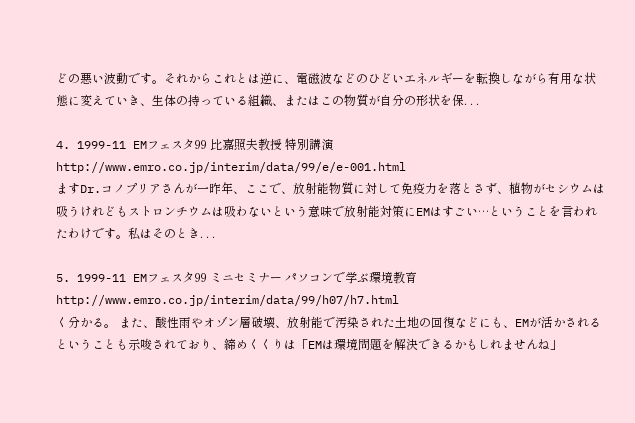どの悪い波動です。それからこれとは逆に、電磁波などのひどいエネルギーを転換しながら有用な状態に変えていき、生体の持っている組織、またはこの物質が自分の形状を保. . .

4. 1999-11 EMフェスタ99 比嘉照夫教授 特別講演
http://www.emro.co.jp/interim/data/99/e/e-001.html
ますDr.コノプリアさんが一昨年、ここで、放射能物質に対して免疫力を落とさず、植物がセシウムは吸うけれどもストロンチウムは吸わないという意味で放射能対策にEMはすごい…ということを言われたわけです。私はそのとき. . .

5. 1999-11 EMフェスタ99 ミニセミナー パソコンで学ぶ環境教育
http://www.emro.co.jp/interim/data/99/h07/h7.html
く分かる。 また、酸性雨やオゾン層破壊、放射能で汚染された土地の回復などにも、EMが活かされるということも示唆されており、締めくくりは「EMは環境問題を解決できるかもしれませんね」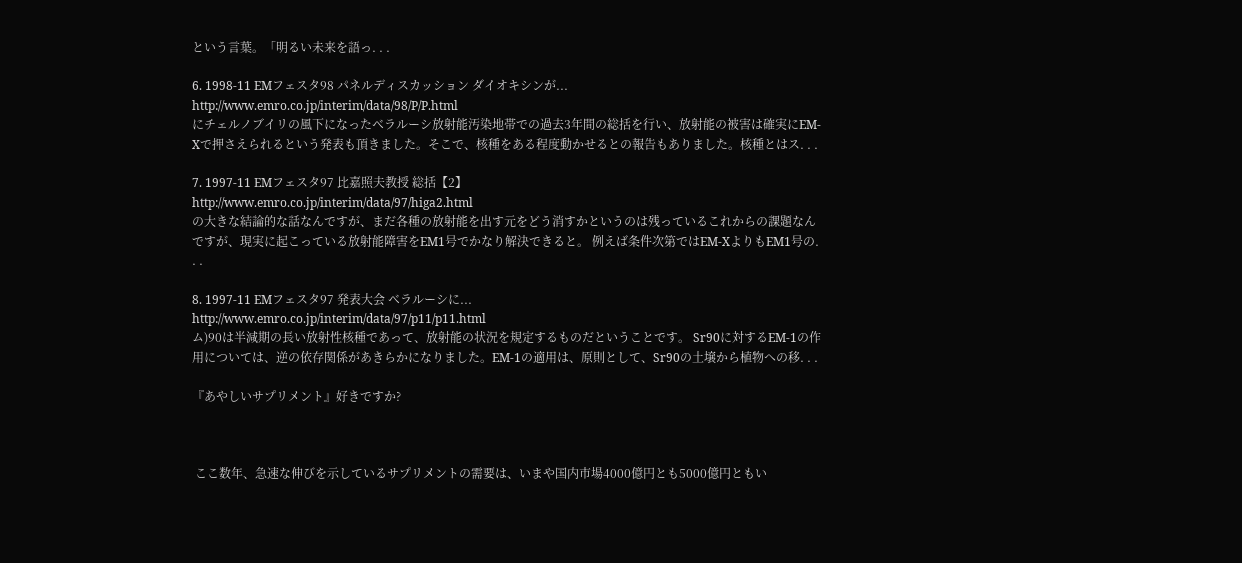という言葉。「明るい未来を語っ. . .

6. 1998-11 EMフェスタ98 パネルディスカッション ダイオキシンが...
http://www.emro.co.jp/interim/data/98/P/P.html
にチェルノブイリの風下になったベラルーシ放射能汚染地帯での過去3年間の総括を行い、放射能の被害は確実にEM-Xで押さえられるという発表も頂きました。そこで、核種をある程度動かせるとの報告もありました。核種とはス. . .

7. 1997-11 EMフェスタ97 比嘉照夫教授 総括【2】
http://www.emro.co.jp/interim/data/97/higa2.html
の大きな結論的な話なんですが、まだ各種の放射能を出す元をどう消すかというのは残っているこれからの課題なんですが、現実に起こっている放射能障害をEM1号でかなり解決できると。 例えば条件次第ではEM-XよりもEM1号の. . .

8. 1997-11 EMフェスタ97 発表大会 ベラルーシに...
http://www.emro.co.jp/interim/data/97/p11/p11.html
ム)90は半減期の長い放射性核種であって、放射能の状況を規定するものだということです。 Sr90に対するEM-1の作用については、逆の依存関係があきらかになりました。EM-1の適用は、原則として、Sr90の土壌から植物への移. . .

『あやしいサプリメント』好きですか?



 ここ数年、急速な伸びを示しているサプリメントの需要は、いまや国内市場4000億円とも5000億円ともい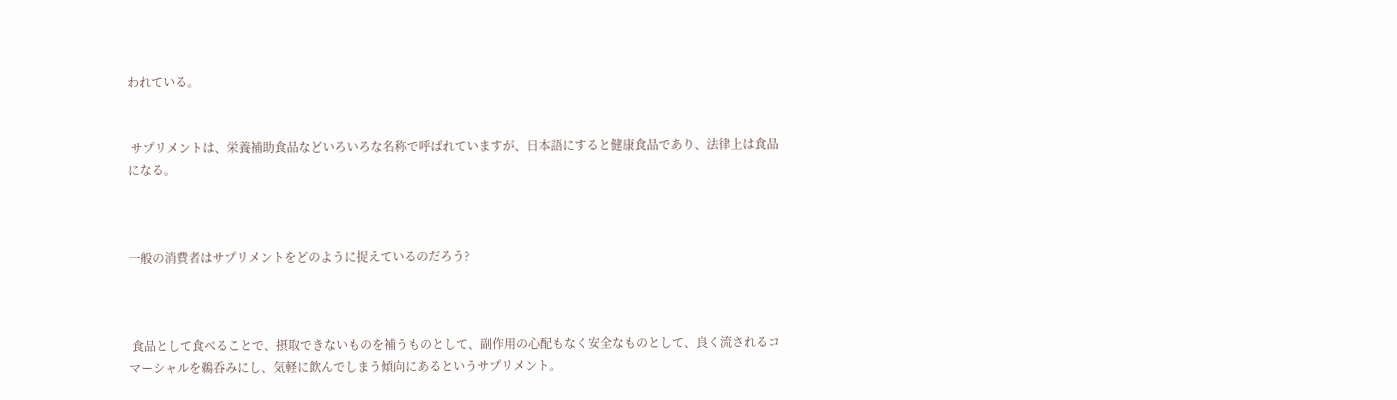われている。


 サプリメントは、栄養補助食品などいろいろな名称で呼ばれていますが、日本語にすると健康食品であり、法律上は食品になる。



一般の消費者はサプリメントをどのように捉えているのだろう?



 食品として食べることで、摂取できないものを補うものとして、副作用の心配もなく安全なものとして、良く流されるコマーシャルを鵜呑みにし、気軽に飲んでしまう傾向にあるというサプリメント。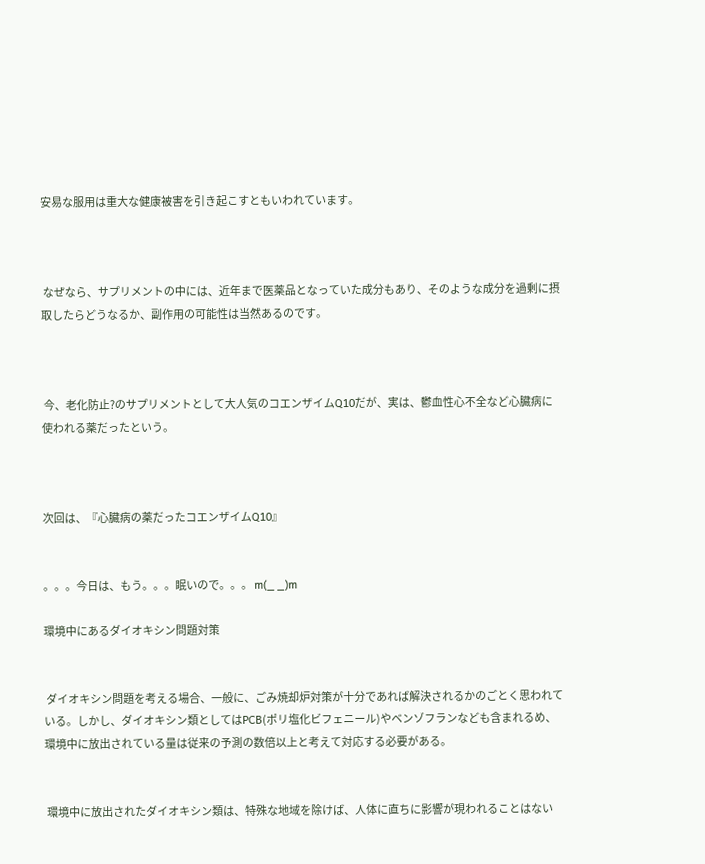安易な服用は重大な健康被害を引き起こすともいわれています。



 なぜなら、サプリメントの中には、近年まで医薬品となっていた成分もあり、そのような成分を過剰に摂取したらどうなるか、副作用の可能性は当然あるのです。



 今、老化防止?のサプリメントとして大人気のコエンザイムQ10だが、実は、鬱血性心不全など心臓病に使われる薬だったという。



次回は、『心臓病の薬だったコエンザイムQ10』


。。。今日は、もう。。。眠いので。。。 m(_ _)m

環境中にあるダイオキシン問題対策


 ダイオキシン問題を考える場合、一般に、ごみ焼却炉対策が十分であれば解決されるかのごとく思われている。しかし、ダイオキシン類としてはPCB(ポリ塩化ビフェニール)やベンゾフランなども含まれるめ、環境中に放出されている量は従来の予測の数倍以上と考えて対応する必要がある。


 環境中に放出されたダイオキシン類は、特殊な地域を除けば、人体に直ちに影響が現われることはない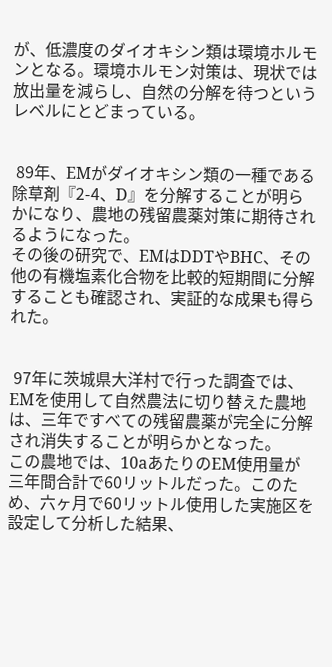が、低濃度のダイオキシン類は環境ホルモンとなる。環境ホルモン対策は、現状では放出量を減らし、自然の分解を待つというレベルにとどまっている。


 89年、EMがダイオキシン類の一種である除草剤『2-4、D』を分解することが明らかになり、農地の残留農薬対策に期待されるようになった。
その後の研究で、EMはDDTやBHC、その他の有機塩素化合物を比較的短期間に分解することも確認され、実証的な成果も得られた。


 97年に茨城県大洋村で行った調査では、EMを使用して自然農法に切り替えた農地は、三年ですべての残留農薬が完全に分解され消失することが明らかとなった。
この農地では、10aあたりのEM使用量が三年間合計で60リットルだった。このため、六ヶ月で60リットル使用した実施区を設定して分析した結果、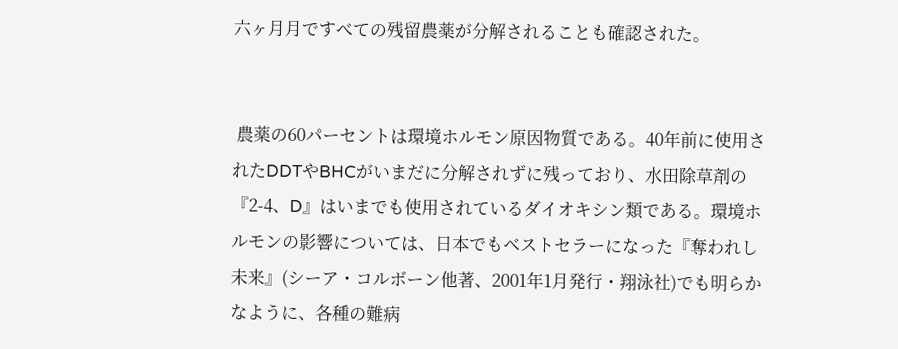六ヶ月月ですべての残留農薬が分解されることも確認された。


 農薬の60パーセントは環境ホルモン原因物質である。40年前に使用されたDDTやBHCがいまだに分解されずに残っており、水田除草剤の『2-4、D』はいまでも使用されているダイオキシン類である。環境ホルモンの影響については、日本でもベストセラーになった『奪われし未来』(シーア・コルボーン他著、2001年1月発行・翔泳社)でも明らかなように、各種の難病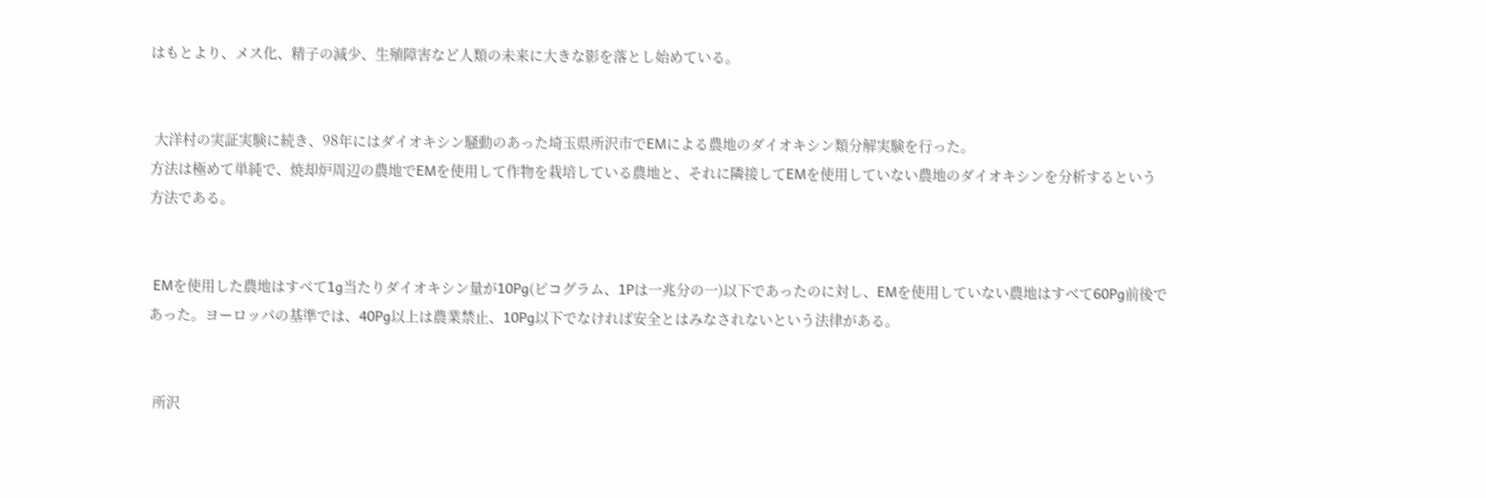はもとより、メス化、精子の減少、生殖障害など人類の未来に大きな影を落とし始めている。


 大洋村の実証実験に続き、98年にはダイオキシン騒動のあった埼玉県所沢市でEMによる農地のダイオキシン類分解実験を行った。
方法は極めて単純で、焼却炉周辺の農地でEMを使用して作物を栽培している農地と、それに隣接してEMを使用していない農地のダイオキシンを分析するという方法である。


 EMを使用した農地はすべて1g当たりダイオキシン量が10Pg(ピコグラム、1Pは一兆分の一)以下であったのに対し、EMを使用していない農地はすべて60Pg前後であった。ヨーロッパの基準では、40Pg以上は農業禁止、10Pg以下でなければ安全とはみなされないという法律がある。


 所沢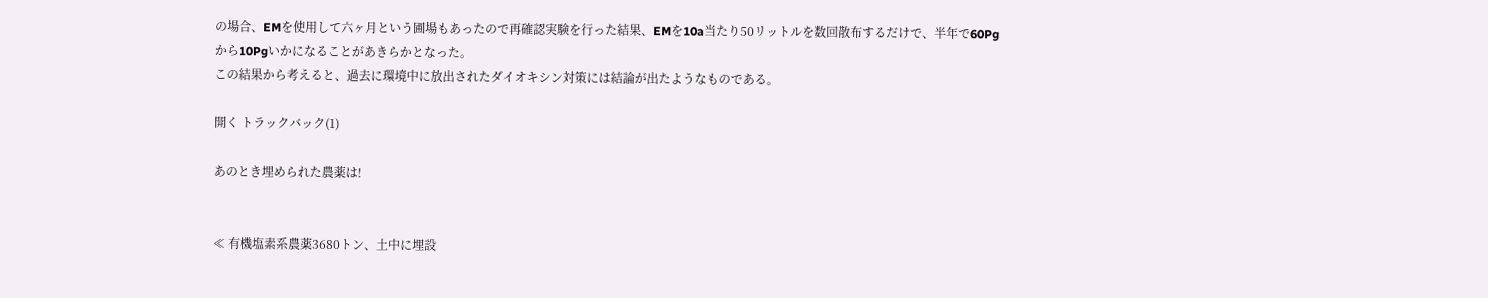の場合、EMを使用して六ヶ月という圃場もあったので再確認実験を行った結果、EMを10a当たり50リットルを数回散布するだけで、半年で60Pgから10Pgいかになることがあきらかとなった。
この結果から考えると、過去に環境中に放出されたダイオキシン対策には結論が出たようなものである。

開く トラックバック(1)

あのとき埋められた農薬は!


≪ 有機塩素系農薬3680トン、土中に埋設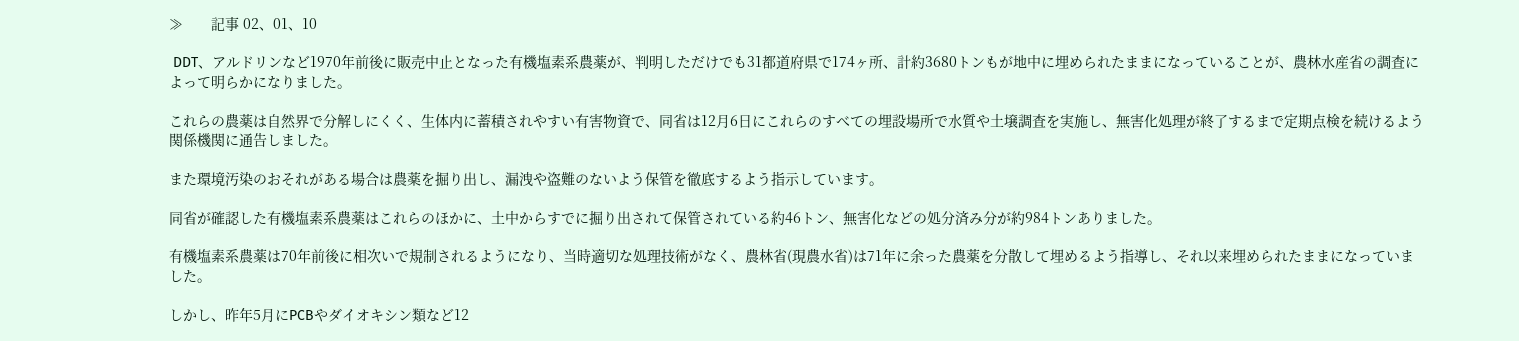≫       記事 02、01、10

 DDT、アルドリンなど1970年前後に販売中止となった有機塩素系農薬が、判明しただけでも31都道府県で174ヶ所、計約3680トンもが地中に埋められたままになっていることが、農林水産省の調査によって明らかになりました。

これらの農薬は自然界で分解しにくく、生体内に蓄積されやすい有害物資で、同省は12月6日にこれらのすべての埋設場所で水質や土壌調査を実施し、無害化処理が終了するまで定期点検を続けるよう関係機関に通告しました。

また環境汚染のおそれがある場合は農薬を掘り出し、漏洩や盗難のないよう保管を徹底するよう指示しています。

同省が確認した有機塩素系農薬はこれらのほかに、土中からすでに掘り出されて保管されている約46トン、無害化などの処分済み分が約984トンありました。

有機塩素系農薬は70年前後に相次いで規制されるようになり、当時適切な処理技術がなく、農林省(現農水省)は71年に余った農薬を分散して埋めるよう指導し、それ以来埋められたままになっていました。

しかし、昨年5月にPCBやダイオキシン類など12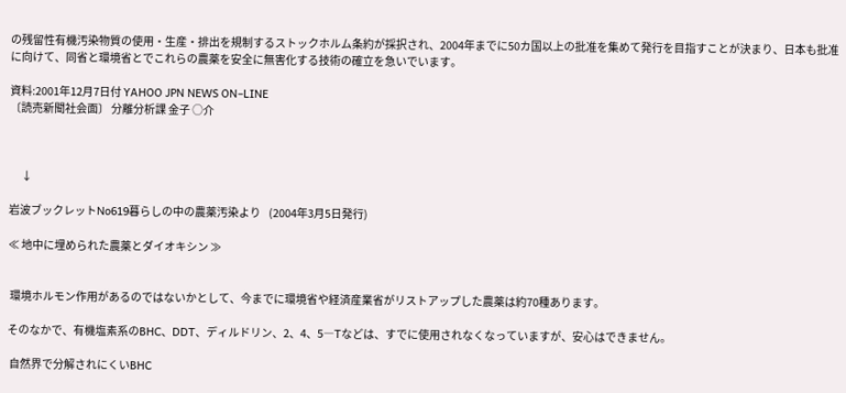の残留性有機汚染物質の使用・生産・排出を規制するストックホルム条約が採択され、2004年までに50カ国以上の批准を集めて発行を目指すことが決まり、日本も批准に向けて、同省と環境省とでこれらの農薬を安全に無害化する技術の確立を急いでいます。

資料:2001年12月7日付 YAHOO JPN NEWS ON−LINE
〔読売新聞社会面〕 分離分析課 金子 ○介



      ↓

岩波ブックレットNo619暮らしの中の農薬汚染より    (2004年3月5日発行)

≪ 地中に埋められた農薬とダイオキシン ≫


 環境ホルモン作用があるのではないかとして、今までに環境省や経済産業省がリストアップした農薬は約70種あります。

そのなかで、有機塩素系のBHC、DDT、ディルドリン、2、4、5―Tなどは、すでに使用されなくなっていますが、安心はできません。

 自然界で分解されにくいBHC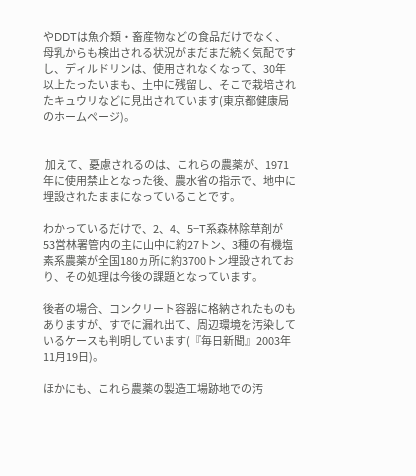やDDTは魚介類・畜産物などの食品だけでなく、母乳からも検出される状況がまだまだ続く気配ですし、ディルドリンは、使用されなくなって、30年以上たったいまも、土中に残留し、そこで栽培されたキュウリなどに見出されています(東京都健康局のホームページ)。


 加えて、憂慮されるのは、これらの農薬が、1971年に使用禁止となった後、農水省の指示で、地中に埋設されたままになっていることです。

わかっているだけで、2、4、5−T系森林除草剤が53営林署管内の主に山中に約27トン、3種の有機塩素系農薬が全国180ヵ所に約3700トン埋設されており、その処理は今後の課題となっています。

後者の場合、コンクリート容器に格納されたものもありますが、すでに漏れ出て、周辺環境を汚染しているケースも判明しています(『毎日新聞』2003年11月19日)。

ほかにも、これら農薬の製造工場跡地での汚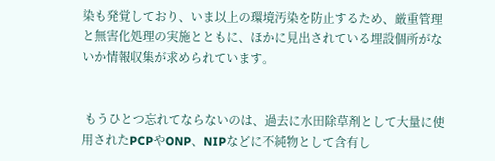染も発覚しており、いま以上の環境汚染を防止するため、厳重管理と無害化処理の実施とともに、ほかに見出されている埋設個所がないか情報収集が求められています。


 もうひとつ忘れてならないのは、過去に水田除草剤として大量に使用されたPCPやONP、NIPなどに不純物として含有し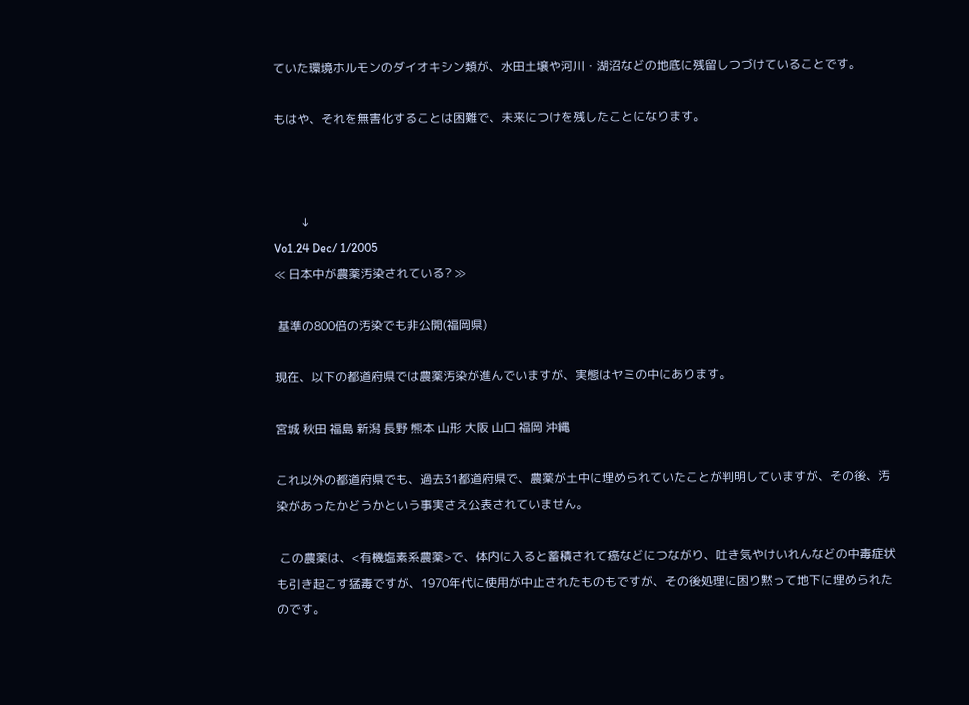ていた環境ホルモンのダイオキシン類が、水田土壌や河川・湖沼などの地底に残留しつづけていることです。

もはや、それを無害化することは困難で、未来につけを残したことになります。



         ↓
Vo1.24 Dec/ 1/2005
≪ 日本中が農薬汚染されている? ≫

 基準の800倍の汚染でも非公開(福岡県)

現在、以下の都道府県では農薬汚染が進んでいますが、実態はヤミの中にあります。

宮城 秋田 福島 新潟 長野 熊本 山形 大阪 山口 福岡 沖縄

これ以外の都道府県でも、過去31都道府県で、農薬が土中に埋められていたことが判明していますが、その後、汚染があったかどうかという事実さえ公表されていません。

 この農薬は、<有機塩素系農薬>で、体内に入ると蓄積されて癌などにつながり、吐き気やけいれんなどの中毒症状も引き起こす猛毒ですが、1970年代に使用が中止されたものもですが、その後処理に困り黙って地下に埋められたのです。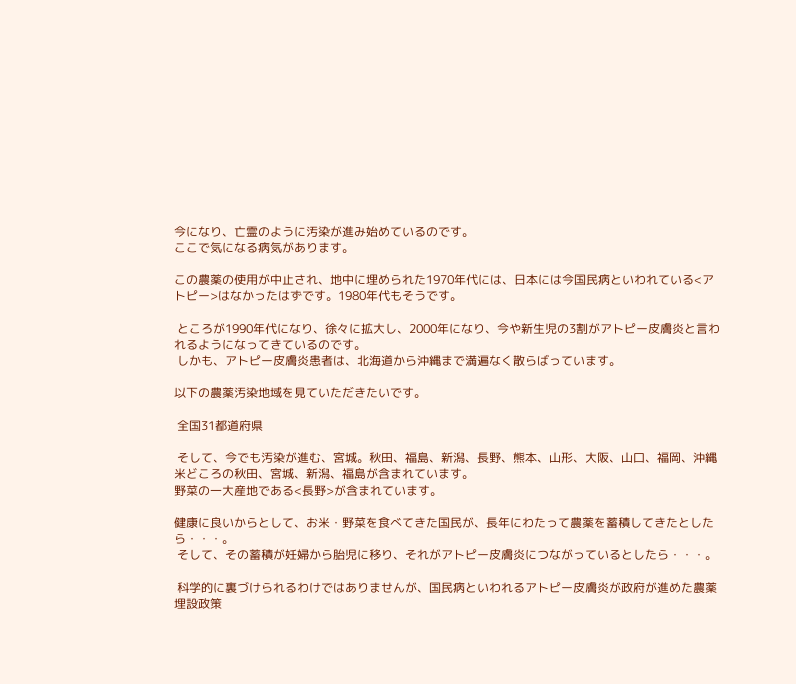今になり、亡霊のように汚染が進み始めているのです。
ここで気になる病気があります。

この農薬の使用が中止され、地中に埋められた1970年代には、日本には今国民病といわれている<アトピー>はなかったはずです。1980年代もそうです。

 ところが1990年代になり、徐々に拡大し、2000年になり、今や新生児の3割がアトピー皮膚炎と言われるようになってきているのです。
 しかも、アトピー皮膚炎患者は、北海道から沖縄まで満遍なく散らばっています。

以下の農薬汚染地域を見ていただきたいです。

 全国31都道府県

 そして、今でも汚染が進む、宮城。秋田、福島、新潟、長野、熊本、山形、大阪、山口、福岡、沖縄
米どころの秋田、宮城、新潟、福島が含まれています。
野菜の一大産地である<長野>が含まれています。

健康に良いからとして、お米・野菜を食べてきた国民が、長年にわたって農薬を蓄積してきたとしたら・・・。
 そして、その蓄積が妊婦から胎児に移り、それがアトピー皮膚炎につながっているとしたら・・・。

 科学的に裏づけられるわけではありませんが、国民病といわれるアトピー皮膚炎が政府が進めた農薬埋設政策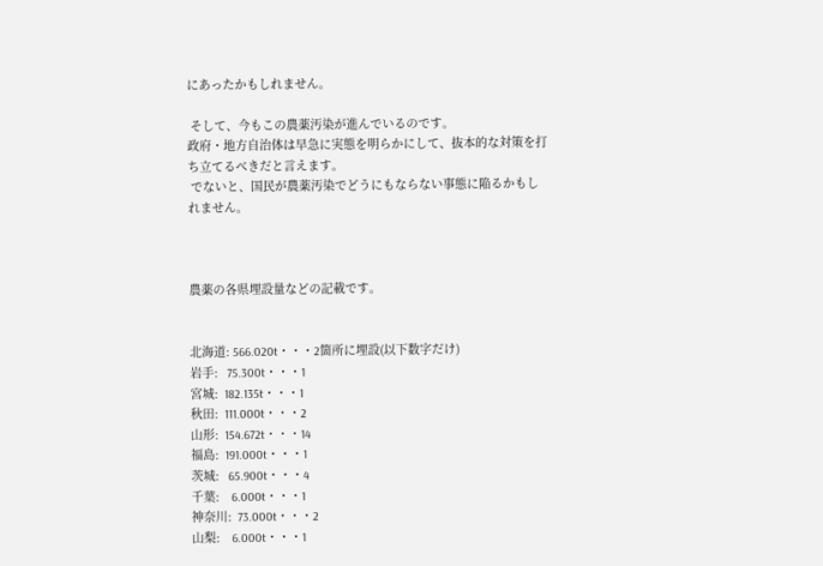にあったかもしれません。

 そして、今もこの農薬汚染が進んでいるのです。
政府・地方自治体は早急に実態を明らかにして、抜本的な対策を打ち立てるべきだと言えます。
 でないと、国民が農薬汚染でどうにもならない事態に陥るかもしれません。



農薬の各県埋設量などの記載です。


北海道: 566.020t・・・2箇所に埋設(以下数字だけ)
岩手:   75.300t・・・1
宮城:  182.135t・・・1
秋田:  111.000t・・・2
山形:  154.672t・・・14
福島:  191.000t・・・1
茨城:   65.900t・・・4
千葉:    6.000t・・・1
神奈川:  73.000t・・・2
山梨:    6.000t・・・1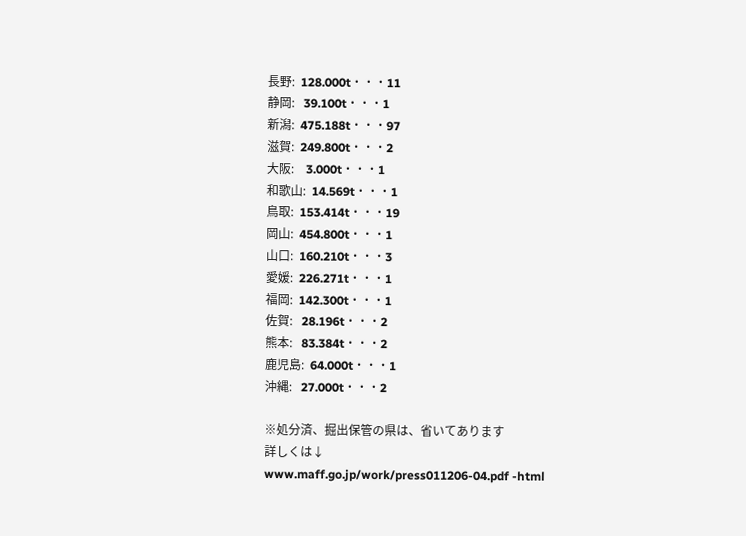長野:  128.000t・・・11
静岡:   39.100t・・・1
新潟:  475.188t・・・97
滋賀:  249.800t・・・2
大阪:    3.000t・・・1
和歌山:  14.569t・・・1
鳥取:  153.414t・・・19
岡山:  454.800t・・・1
山口:  160.210t・・・3
愛媛:  226.271t・・・1
福岡:  142.300t・・・1
佐賀:   28.196t・・・2
熊本:   83.384t・・・2
鹿児島:  64.000t・・・1
沖縄:   27.000t・・・2

※処分済、掘出保管の県は、省いてあります
詳しくは↓
www.maff.go.jp/work/press011206-04.pdf -html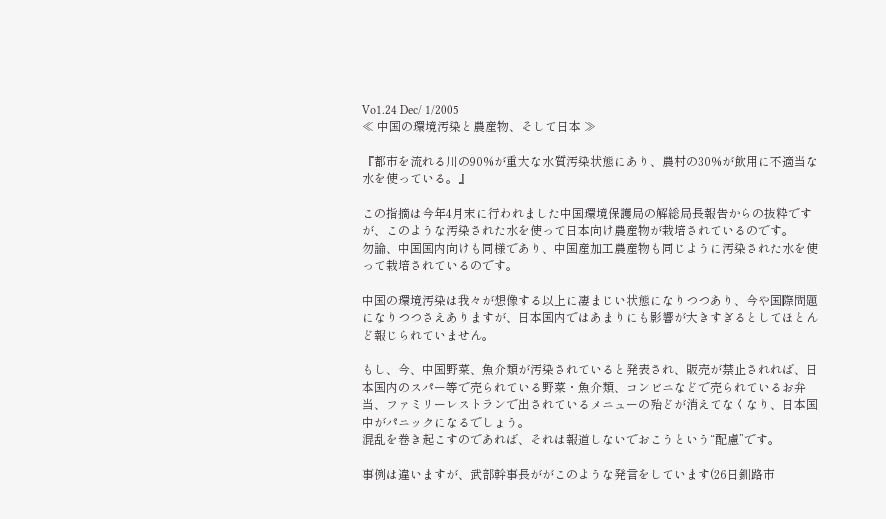Vo1.24 Dec/ 1/2005
≪ 中国の環境汚染と農産物、そして日本 ≫

『都市を流れる川の90%が重大な水質汚染状態にあり、農村の30%が飲用に不適当な水を使っている。』

この指摘は今年4月末に行われました中国環境保護局の解総局長報告からの抜粋ですが、このような汚染された水を使って日本向け農産物が栽培されているのです。
勿論、中国国内向けも同様であり、中国産加工農産物も同じように汚染された水を使って栽培されているのです。

中国の環境汚染は我々が想像する以上に凄まじい状態になりつつあり、今や国際問題になりつつさえありますが、日本国内ではあまりにも影響が大きすぎるとしてほとんど報じられていません。

もし、今、中国野菜、魚介類が汚染されていると発表され、販売が禁止されれば、日本国内のスパー等で売られている野菜・魚介類、コンビニなどで売られているお弁当、ファミリーレストランで出されているメニューの殆どが消えてなくなり、日本国中がパニックになるでしょう。
混乱を巻き起こすのであれば、それは報道しないでおこうという“配慮”です。

事例は違いますが、武部幹事長ががこのような発言をしています(26日釧路市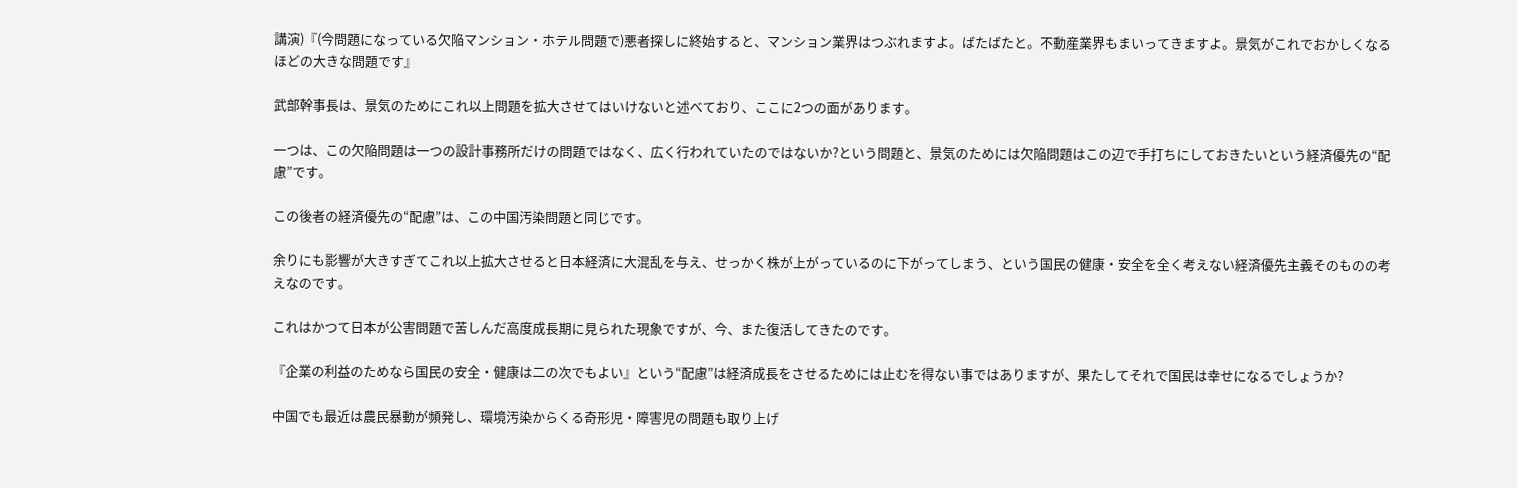講演)『(今問題になっている欠陥マンション・ホテル問題で)悪者探しに終始すると、マンション業界はつぶれますよ。ばたばたと。不動産業界もまいってきますよ。景気がこれでおかしくなるほどの大きな問題です』

武部幹事長は、景気のためにこれ以上問題を拡大させてはいけないと述べており、ここに2つの面があります。

一つは、この欠陥問題は一つの設計事務所だけの問題ではなく、広く行われていたのではないか?という問題と、景気のためには欠陥問題はこの辺で手打ちにしておきたいという経済優先の“配慮”です。

この後者の経済優先の“配慮”は、この中国汚染問題と同じです。

余りにも影響が大きすぎてこれ以上拡大させると日本経済に大混乱を与え、せっかく株が上がっているのに下がってしまう、という国民の健康・安全を全く考えない経済優先主義そのものの考えなのです。

これはかつて日本が公害問題で苦しんだ高度成長期に見られた現象ですが、今、また復活してきたのです。

『企業の利益のためなら国民の安全・健康は二の次でもよい』という“配慮”は経済成長をさせるためには止むを得ない事ではありますが、果たしてそれで国民は幸せになるでしょうか?

中国でも最近は農民暴動が頻発し、環境汚染からくる奇形児・障害児の問題も取り上げ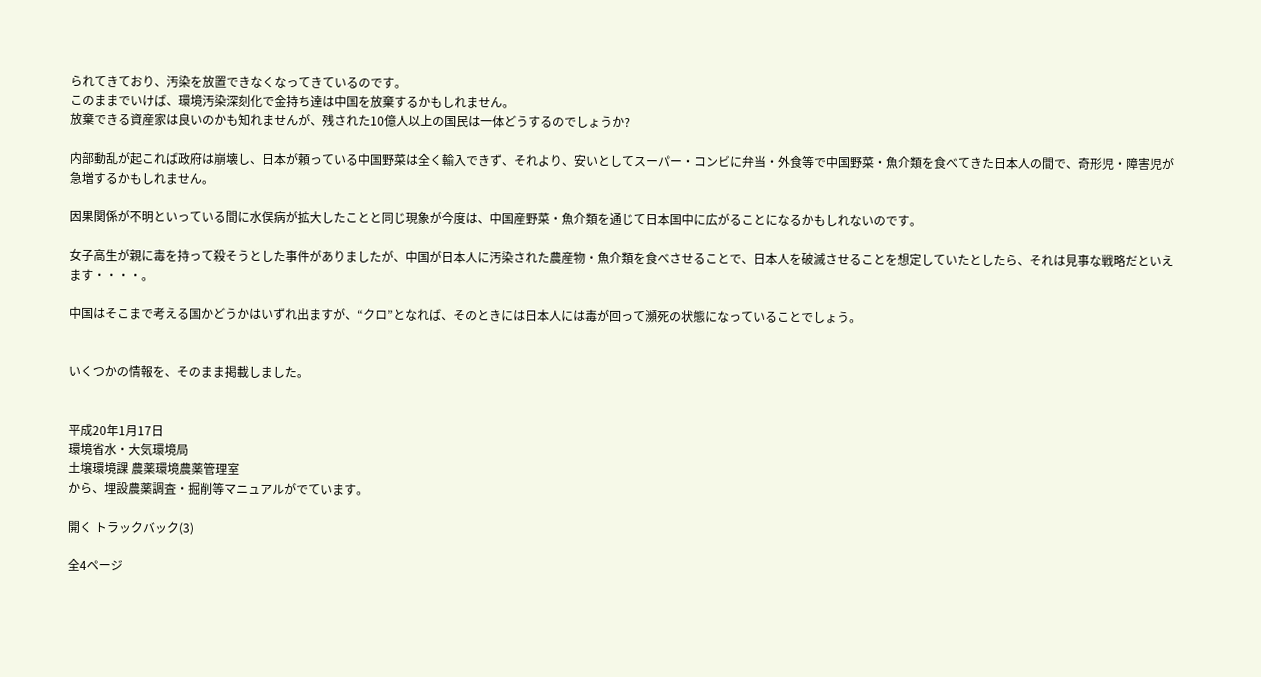られてきており、汚染を放置できなくなってきているのです。
このままでいけば、環境汚染深刻化で金持ち達は中国を放棄するかもしれません。
放棄できる資産家は良いのかも知れませんが、残された10億人以上の国民は一体どうするのでしょうか?

内部動乱が起これば政府は崩壊し、日本が頼っている中国野菜は全く輸入できず、それより、安いとしてスーパー・コンビに弁当・外食等で中国野菜・魚介類を食べてきた日本人の間で、奇形児・障害児が急増するかもしれません。

因果関係が不明といっている間に水俣病が拡大したことと同じ現象が今度は、中国産野菜・魚介類を通じて日本国中に広がることになるかもしれないのです。

女子高生が親に毒を持って殺そうとした事件がありましたが、中国が日本人に汚染された農産物・魚介類を食べさせることで、日本人を破滅させることを想定していたとしたら、それは見事な戦略だといえます・・・・。

中国はそこまで考える国かどうかはいずれ出ますが、“クロ”となれば、そのときには日本人には毒が回って瀕死の状態になっていることでしょう。


いくつかの情報を、そのまま掲載しました。


平成20年1月17日
環境省水・大気環境局
土壌環境課 農薬環境農薬管理室
から、埋設農薬調査・掘削等マニュアルがでています。

開く トラックバック(3)

全4ページ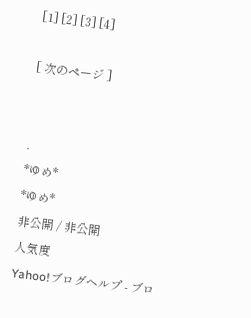[1] [2] [3] [4]

[ 次のページ ]


.
*ゆめ*
*ゆめ*
非公開 / 非公開
人気度
Yahoo!ブログヘルプ - ブロ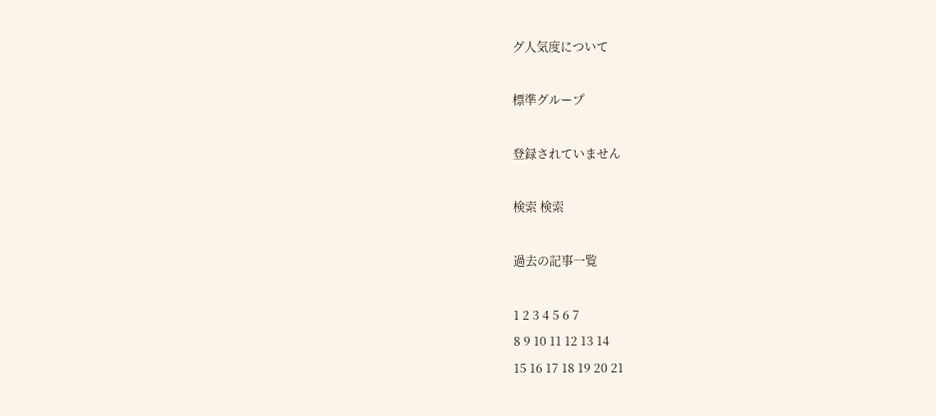グ人気度について

標準グループ

登録されていません

検索 検索

過去の記事一覧

1 2 3 4 5 6 7
8 9 10 11 12 13 14
15 16 17 18 19 20 21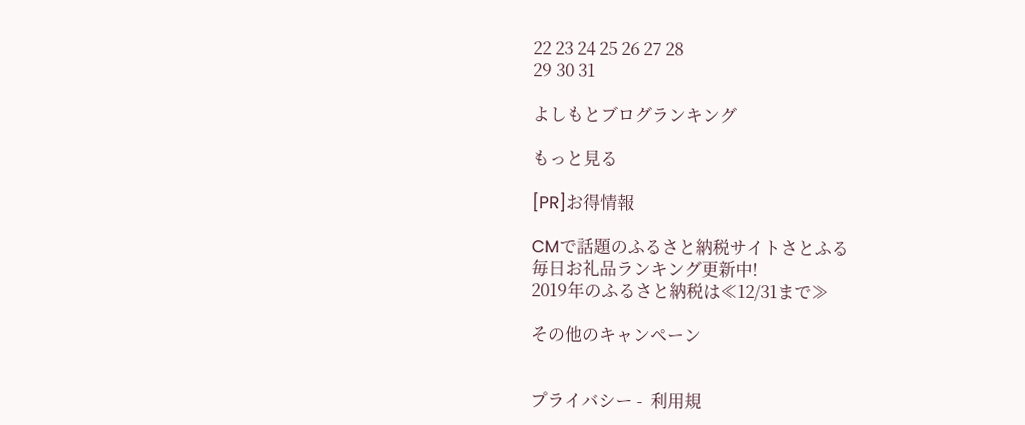22 23 24 25 26 27 28
29 30 31

よしもとブログランキング

もっと見る

[PR]お得情報

CMで話題のふるさと納税サイトさとふる
毎日お礼品ランキング更新中!
2019年のふるさと納税は≪12/31まで≫

その他のキャンペーン


プライバシー -  利用規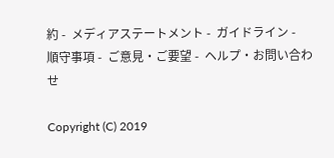約 -  メディアステートメント -  ガイドライン -  順守事項 -  ご意見・ご要望 -  ヘルプ・お問い合わせ

Copyright (C) 2019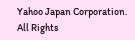Yahoo Japan Corporation. All Rights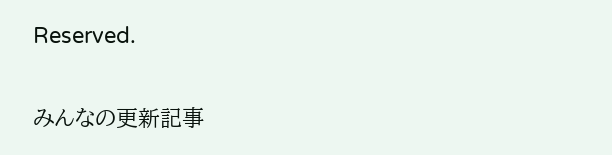Reserved.

みんなの更新記事